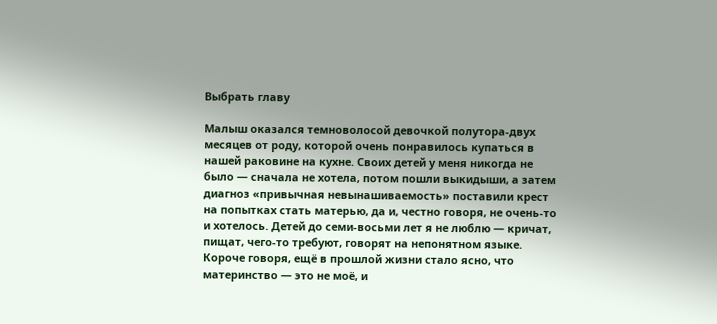Выбрать главу

Малыш оказался темноволосой девочкой полутора-двух месяцев от роду, которой очень понравилось купаться в нашей раковине на кухне. Своих детей у меня никогда не было — сначала не хотела, потом пошли выкидыши, а затем диагноз «привычная невынашиваемость» поставили крест на попытках стать матерью, да и, честно говоря, не очень-то и хотелось. Детей до семи-восьми лет я не люблю — кричат, пищат, чего-то требуют, говорят на непонятном языке. Короче говоря, ещё в прошлой жизни стало ясно, что материнство — это не моё, и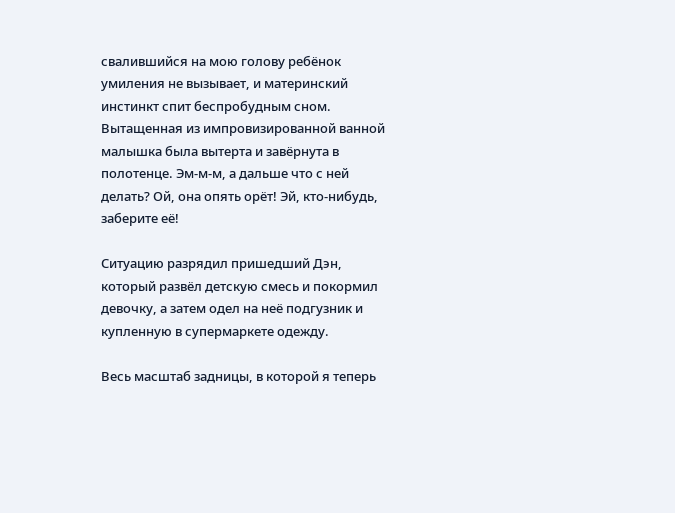свалившийся на мою голову ребёнок умиления не вызывает, и материнский инстинкт спит беспробудным сном. Вытащенная из импровизированной ванной малышка была вытерта и завёрнута в полотенце. Эм-м-м, а дальше что с ней делать? Ой, она опять орёт! Эй, кто-нибудь, заберите её!

Ситуацию разрядил пришедший Дэн, который развёл детскую смесь и покормил девочку, а затем одел на неё подгузник и купленную в супермаркете одежду.

Весь масштаб задницы, в которой я теперь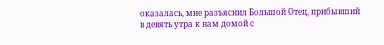оказалась, мне разъяснил Большой Отец, прибывший в девять утра к нам домой с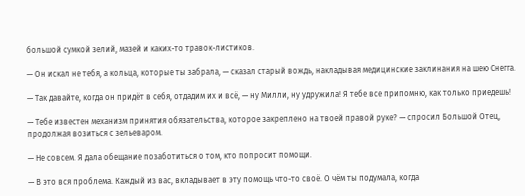большой сумкой зелий, мазей и каких-то травок-листиков.

— Он искал не тебя, а кольца, которые ты забрала, — сказал старый вождь, накладывая медицинские заклинания на шею Снегга.

— Так давайте, когда он придёт в себя, отдадим их и всё, — ну Милли, ну удружила! Я тебе все припомню, как только приедешь!

— Тебе известен механизм принятия обязательства, которое закреплено на твоей правой руке? — спросил Большой Отец, продолжая возиться с зельеваром.

— Не совсем. Я дала обещание позаботиться о том, кто попросит помощи.

— В это вся проблема. Каждый из вас, вкладывает в эту помощь что-то своё. О чём ты подумала, когда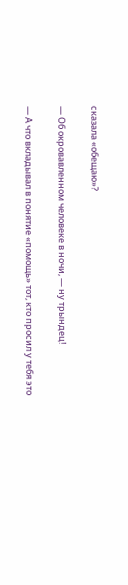сказала «обещаю»?

— Об окровавленном человеке в ночи, — ну трындец!

— А что вкладывал в понятие «помощь» тот, кто просил у тебя это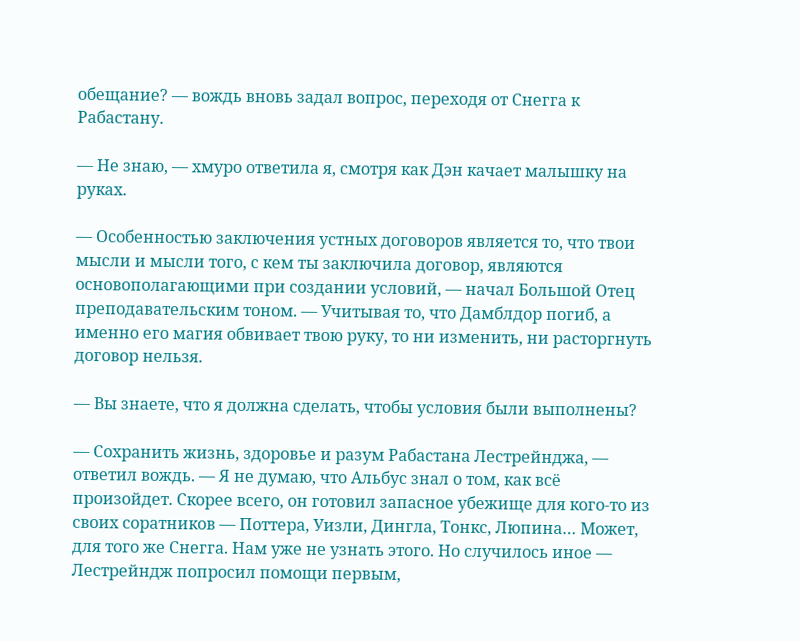обещание? — вождь вновь задал вопрос, переходя от Снегга к Рабастану.

— Не знаю, — хмуро ответила я, смотря как Дэн качает малышку на руках.

— Особенностью заключения устных договоров является то, что твои мысли и мысли того, с кем ты заключила договор, являются основополагающими при создании условий, — начал Большой Отец преподавательским тоном. — Учитывая то, что Дамблдор погиб, а именно его магия обвивает твою руку, то ни изменить, ни расторгнуть договор нельзя.

— Вы знаете, что я должна сделать, чтобы условия были выполнены?

— Сохранить жизнь, здоровье и разум Рабастана Лестрейнджа, — ответил вождь. — Я не думаю, что Альбус знал о том, как всё произойдет. Скорее всего, он готовил запасное убежище для кого-то из своих соратников — Поттера, Уизли, Дингла, Тонкс, Люпина… Может, для того же Снегга. Нам уже не узнать этого. Но случилось иное — Лестрейндж попросил помощи первым,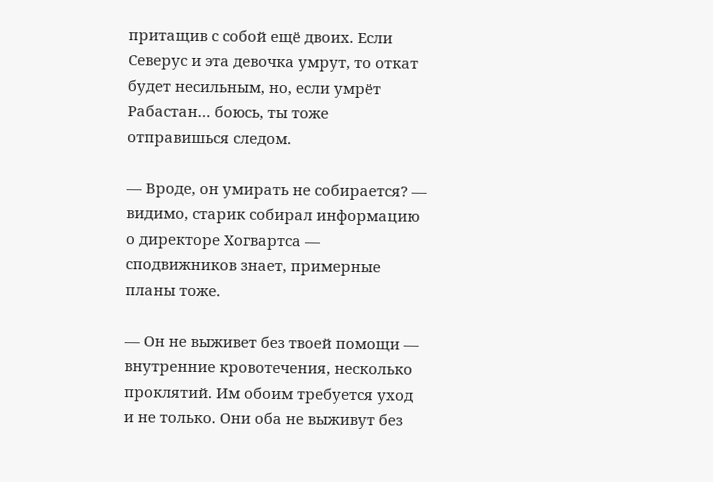притащив с собой ещё двоих. Если Северус и эта девочка умрут, то откат будет несильным, но, если умрёт Рабастан… боюсь, ты тоже отправишься следом.

— Вроде, он умирать не собирается? — видимо, старик собирал информацию о директоре Хогвартса — сподвижников знает, примерные планы тоже.

— Он не выживет без твоей помощи — внутренние кровотечения, несколько проклятий. Им обоим требуется уход и не только. Они оба не выживут без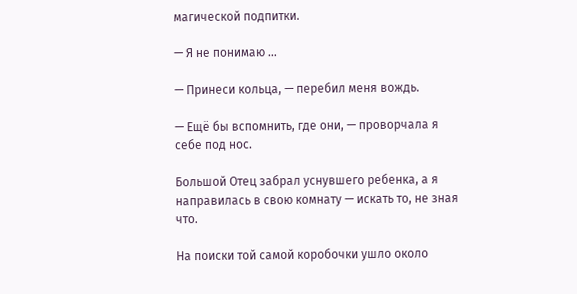магической подпитки.

— Я не понимаю …

— Принеси кольца, — перебил меня вождь.

— Ещё бы вспомнить, где они, — проворчала я себе под нос.

Большой Отец забрал уснувшего ребенка, а я направилась в свою комнату — искать то, не зная что.

На поиски той самой коробочки ушло около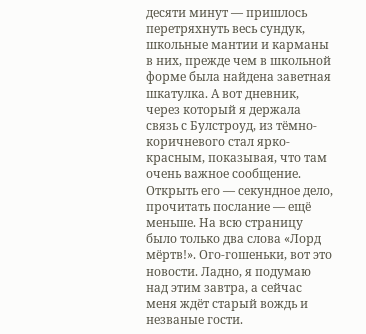десяти минут — пришлось перетряхнуть весь сундук, школьные мантии и карманы в них, прежде чем в школьной форме была найдена заветная шкатулка. А вот дневник, через который я держала связь с Булстроуд, из тёмно-коричневого стал ярко-красным, показывая, что там очень важное сообщение. Открыть его — секундное дело, прочитать послание — ещё меньше. На всю страницу было только два слова «Лорд мёртв!». Ого-гошеньки, вот это новости. Ладно, я подумаю над этим завтра, а сейчас меня ждёт старый вождь и незваные гости.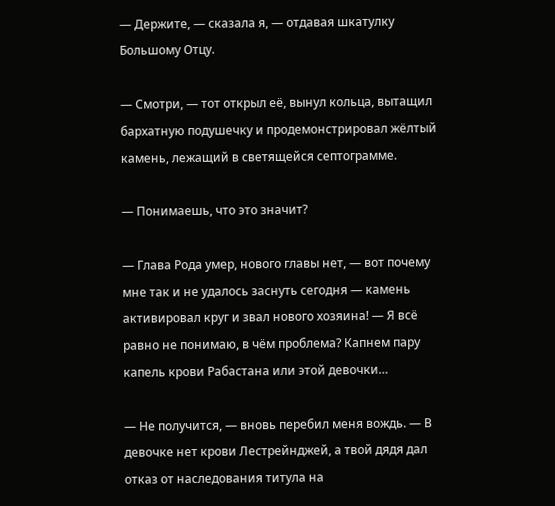— Держите, — сказала я, — отдавая шкатулку Большому Отцу.

— Смотри, — тот открыл её, вынул кольца, вытащил бархатную подушечку и продемонстрировал жёлтый камень, лежащий в светящейся септограмме.

— Понимаешь, что это значит?

— Глава Рода умер, нового главы нет, — вот почему мне так и не удалось заснуть сегодня — камень активировал круг и звал нового хозяина! — Я всё равно не понимаю, в чём проблема? Капнем пару капель крови Рабастана или этой девочки…

— Не получится, — вновь перебил меня вождь. — В девочке нет крови Лестрейнджей, а твой дядя дал отказ от наследования титула на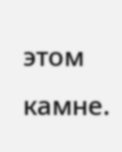этом камне.